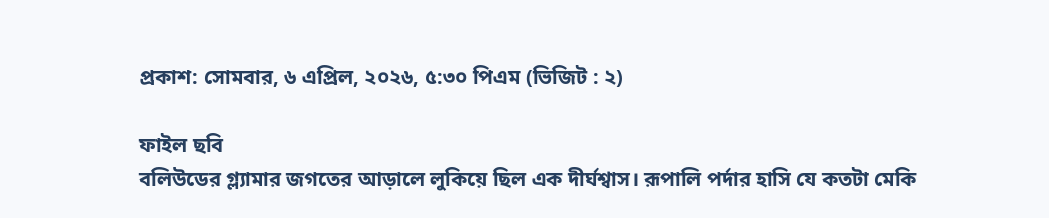প্রকাশ: সোমবার, ৬ এপ্রিল, ২০২৬, ৫:৩০ পিএম (ভিজিট : ২)

ফাইল ছবি
বলিউডের গ্ল্যামার জগতের আড়ালে লুকিয়ে ছিল এক দীর্ঘশ্বাস। রূপালি পর্দার হাসি যে কতটা মেকি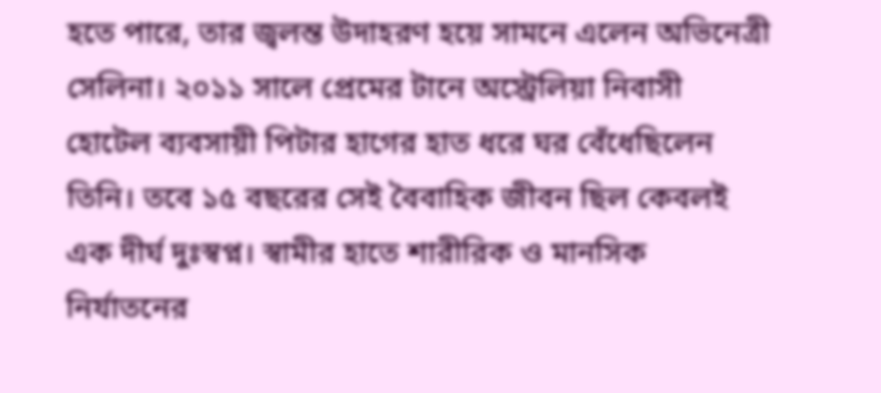হতে পারে, তার জ্বলন্ত উদাহরণ হয়ে সামনে এলেন অভিনেত্রী সেলিনা। ২০১১ সালে প্রেমের টানে অস্ট্রেলিয়া নিবাসী হোটেল ব্যবসায়ী পিটার হাগের হাত ধরে ঘর বেঁধেছিলেন তিনি। তবে ১৫ বছরের সেই বৈবাহিক জীবন ছিল কেবলই এক দীর্ঘ দুঃস্বপ্ন। স্বামীর হাতে শারীরিক ও মানসিক নির্যাতনের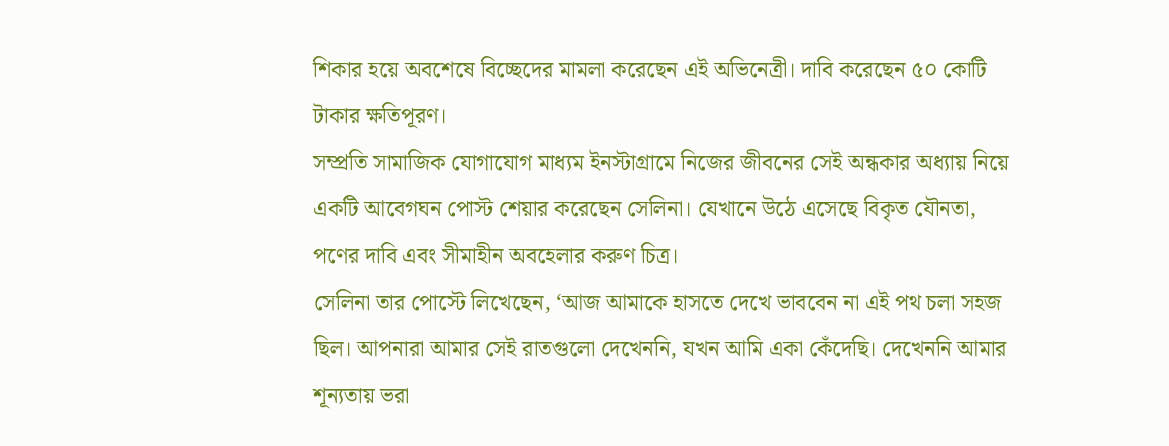শিকার হয়ে অবশেষে বিচ্ছেদের মামলা করেছেন এই অভিনেত্রী। দাবি করেছেন ৫০ কোটি টাকার ক্ষতিপূরণ।
সম্প্রতি সামাজিক যোগাযোগ মাধ্যম ইনস্টাগ্রামে নিজের জীবনের সেই অন্ধকার অধ্যায় নিয়ে একটি আবেগঘন পোস্ট শেয়ার করেছেন সেলিনা। যেখানে উঠে এসেছে বিকৃত যৌনতা, পণের দাবি এবং সীমাহীন অবহেলার করুণ চিত্র।
সেলিনা তার পোস্টে লিখেছেন, ‘আজ আমাকে হাসতে দেখে ভাববেন না এই পথ চলা সহজ ছিল। আপনারা আমার সেই রাতগুলো দেখেননি, যখন আমি একা কেঁদেছি। দেখেননি আমার শূন্যতায় ভরা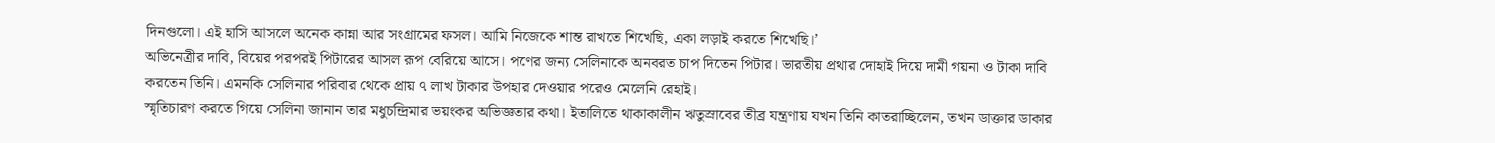দিনগুলো। এই হাসি আসলে অনেক কান্না আর সংগ্রামের ফসল। আমি নিজেকে শান্ত রাখতে শিখেছি, একা লড়াই করতে শিখেছি।’
অভিনেত্রীর দাবি, বিয়ের পরপরই পিটারের আসল রূপ বেরিয়ে আসে। পণের জন্য সেলিনাকে অনবরত চাপ দিতেন পিটার। ভারতীয় প্রথার দোহাই দিয়ে দামী গয়না ও টাকা দাবি করতেন তিনি। এমনকি সেলিনার পরিবার থেকে প্রায় ৭ লাখ টাকার উপহার দেওয়ার পরেও মেলেনি রেহাই।
স্মৃতিচারণ করতে গিয়ে সেলিনা জানান তার মধুচন্দ্রিমার ভয়ংকর অভিজ্ঞতার কথা। ইতালিতে থাকাকালীন ঋতুস্রাবের তীব্র যন্ত্রণায় যখন তিনি কাতরাচ্ছিলেন, তখন ডাক্তার ডাকার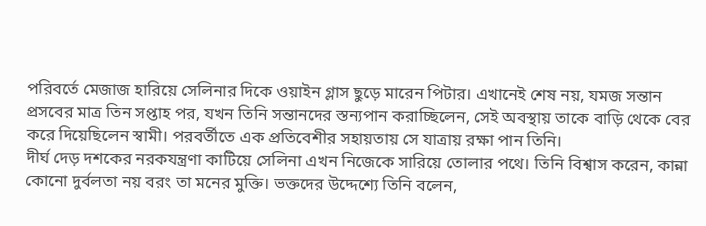পরিবর্তে মেজাজ হারিয়ে সেলিনার দিকে ওয়াইন গ্লাস ছুড়ে মারেন পিটার। এখানেই শেষ নয়, যমজ সন্তান প্রসবের মাত্র তিন সপ্তাহ পর, যখন তিনি সন্তানদের স্তন্যপান করাচ্ছিলেন, সেই অবস্থায় তাকে বাড়ি থেকে বের করে দিয়েছিলেন স্বামী। পরবর্তীতে এক প্রতিবেশীর সহায়তায় সে যাত্রায় রক্ষা পান তিনি।
দীর্ঘ দেড় দশকের নরকযন্ত্রণা কাটিয়ে সেলিনা এখন নিজেকে সারিয়ে তোলার পথে। তিনি বিশ্বাস করেন, কান্না কোনো দুর্বলতা নয় বরং তা মনের মুক্তি। ভক্তদের উদ্দেশ্যে তিনি বলেন,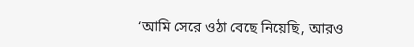‘আমি সেরে ওঠা বেছে নিয়েছি, আরও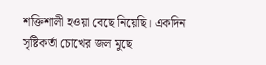শক্তিশালী হওয়া বেছে নিয়েছি। একদিন সৃষ্টিকর্তা চোখের জল মুছে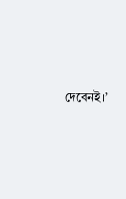দেবেনই।’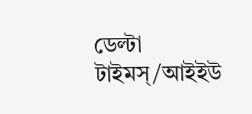ডেল্টা টাইমস্/আইইউ